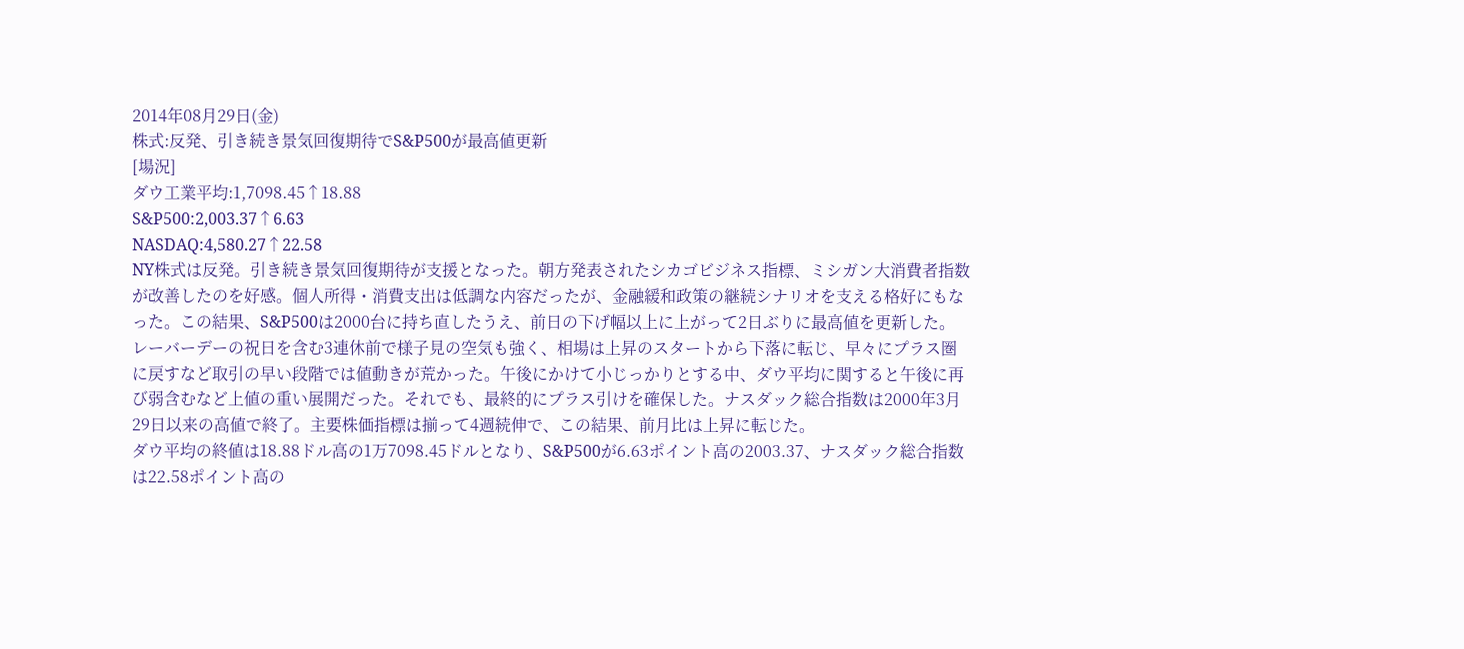2014年08月29日(金)
株式:反発、引き続き景気回復期待でS&P500が最高値更新
[場況]
ダウ工業平均:1,7098.45↑18.88
S&P500:2,003.37↑6.63
NASDAQ:4,580.27↑22.58
NY株式は反発。引き続き景気回復期待が支援となった。朝方発表されたシカゴビジネス指標、ミシガン大消費者指数が改善したのを好感。個人所得・消費支出は低調な内容だったが、金融緩和政策の継続シナリオを支える格好にもなった。この結果、S&P500は2000台に持ち直したうえ、前日の下げ幅以上に上がって2日ぶりに最高値を更新した。
レーバーデーの祝日を含む3連休前で様子見の空気も強く、相場は上昇のスタートから下落に転じ、早々にプラス圏に戻すなど取引の早い段階では値動きが荒かった。午後にかけて小じっかりとする中、ダウ平均に関すると午後に再び弱含むなど上値の重い展開だった。それでも、最終的にプラス引けを確保した。ナスダック総合指数は2000年3月29日以来の高値で終了。主要株価指標は揃って4週続伸で、この結果、前月比は上昇に転じた。
ダウ平均の終値は18.88ドル高の1万7098.45ドルとなり、S&P500が6.63ポイント高の2003.37、ナスダック総合指数
は22.58ポイント高の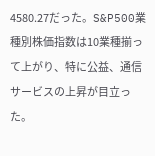4580.27だった。S&P500業種別株価指数は10業種揃って上がり、特に公益、通信サービスの上昇が目立った。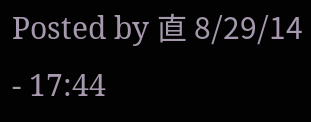Posted by 直 8/29/14 - 17:44